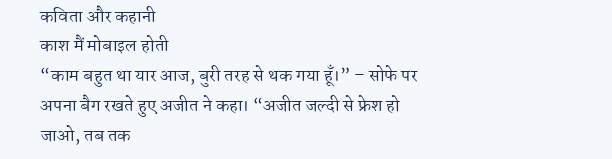कविता और कहानी
काश मैं मोबाइल होती
“काम बहुत था यार आज, बुरी तरह से थक गया हूँ।” – सोफे पर अपना बैग रखते हुए अजीत ने कहा। “अजीत जल्दी से फ्रेश हो जाओ, तब तक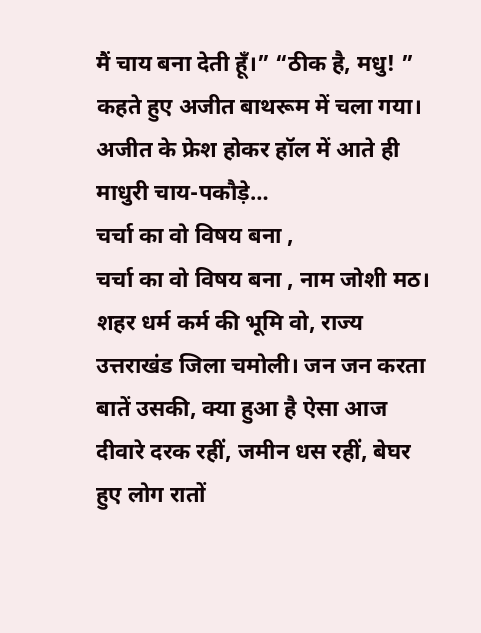मैं चाय बना देती हूँ।” “ठीक है, मधु! ” कहते हुए अजीत बाथरूम में चला गया। अजीत के फ्रेश होकर हॉल में आते ही माधुरी चाय-पकौड़े…
चर्चा का वो विषय बना ,
चर्चा का वो विषय बना , नाम जोशी मठ। शहर धर्म कर्म की भूमि वो, राज्य उत्तराखंड जिला चमोली। जन जन करता बातें उसकी, क्या हुआ है ऐसा आज दीवारे दरक रहीं, जमीन धस रहीं, बेघर हुए लोग रातों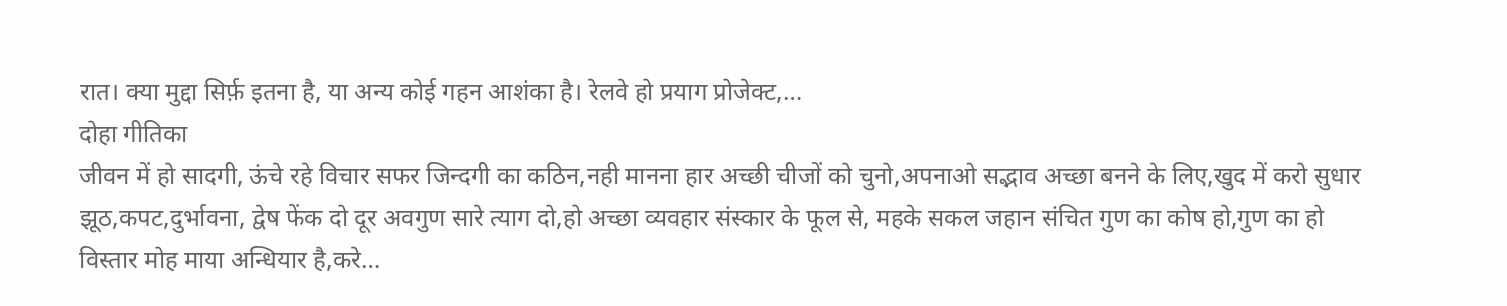रात। क्या मुद्दा सिर्फ़ इतना है, या अन्य कोई गहन आशंका है। रेलवे हो प्रयाग प्रोजेक्ट,…
दोहा गीतिका
जीवन में हो सादगी, ऊंचे रहे विचार सफर जिन्दगी का कठिन,नही मानना हार अच्छी चीजों को चुनो,अपनाओ सद्भाव अच्छा बनने के लिए,खुद में करो सुधार झूठ,कपट,दुर्भावना, द्वेष फेंक दो दूर अवगुण सारे त्याग दो,हो अच्छा व्यवहार संस्कार के फूल से, महके सकल जहान संचित गुण का कोष हो,गुण का हो विस्तार मोह माया अन्धियार है,करे…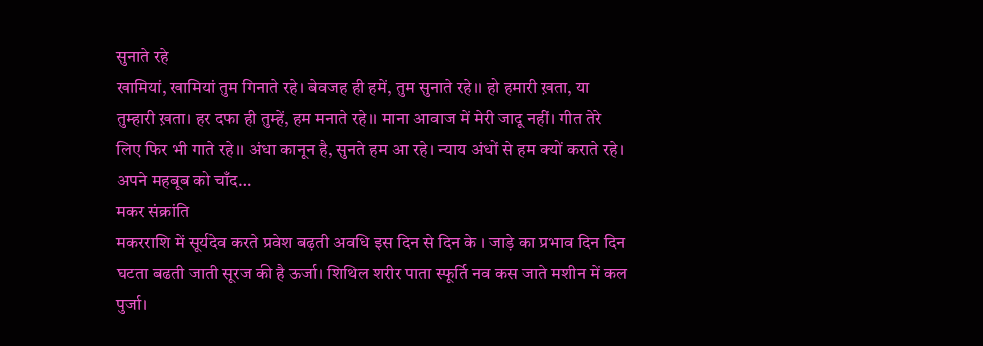सुनाते रहे
खामियां, खामियां तुम गिनाते रहे। बेवजह ही हमें, तुम सुनाते रहे।। हो हमारी ख़ता, या तुम्हारी ख़ता। हर दफा ही तुम्हें, हम मनाते रहे।। माना आवाज में मेरी जादू नहीं। गीत तेरे लिए फिर भी गाते रहे।। अंधा कानून है, सुनते हम आ रहे। न्याय अंधों से हम क्यों कराते रहे। अपने महबूब को चाँद…
मकर संक्रांति
मकरराशि में सूर्यदेव करते प्रवेश बढ़ती अवधि इस दिन से दिन के । जाड़े का प्रभाव दिन दिन घटता बढती जाती सूरज की है ऊर्जा। शिथिल शरीर पाता स्फूर्ति नव कस जाते मशीन में कल पुर्जा।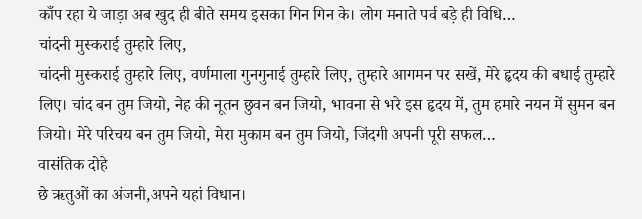काँप रहा ये जाड़ा अब खुद ही बीते समय इसका गिन गिन के। लोग मनाते पर्व बड़े ही विधि…
चांदनी मुस्कराई तुम्हारे लिए,
चांदनी मुस्कराई तुम्हारे लिए, वर्णमाला गुनगुनाई तुम्हारे लिए, तुम्हारे आगमन पर सखें, मेरे हृदय की बधाई तुम्हारे लिए। चांद बन तुम जियो, नेह की नूतन छुवन बन जियो, भावना से भरे इस हृदय में, तुम हमारे नयन में सुमन बन जियो। मेरे परिचय बन तुम जियो, मेरा मुकाम बन तुम जियो, जिंदगी अपनी पूरी सफल…
वासंतिक दोहे
छे ऋतुओं का अंजनी,अपने यहां विधान।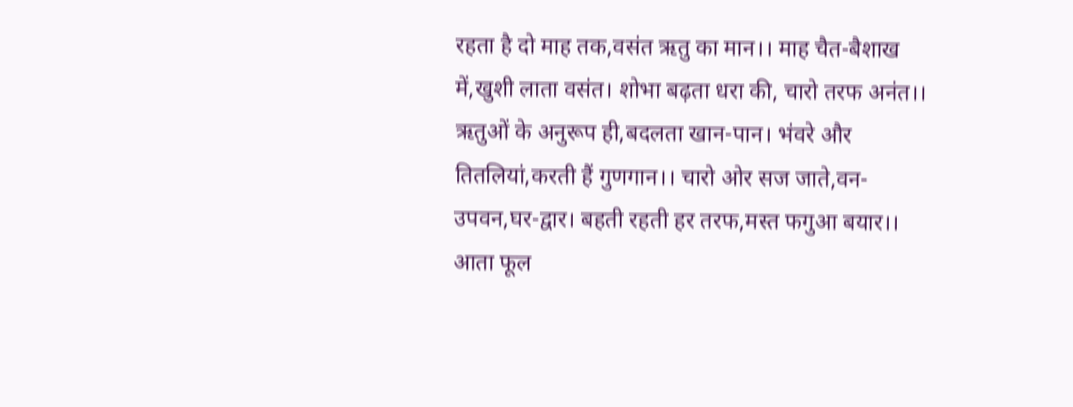रहता है दो माह तक,वसंत ऋतु का मान।। माह चैत-बैशाख में,खुशी लाता वसंत। शोभा बढ़ता धरा की, चारो तरफ अनंत।। ऋतुओं के अनुरूप ही,बदलता खान-पान। भंवरे और तितलियां,करती हैं गुणगान।। चारो ओर सज जाते,वन-उपवन,घर-द्वार। बहती रहती हर तरफ,मस्त फगुआ बयार।। आता फूल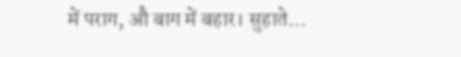में पराग, औ बाग में बहार। सुहाते…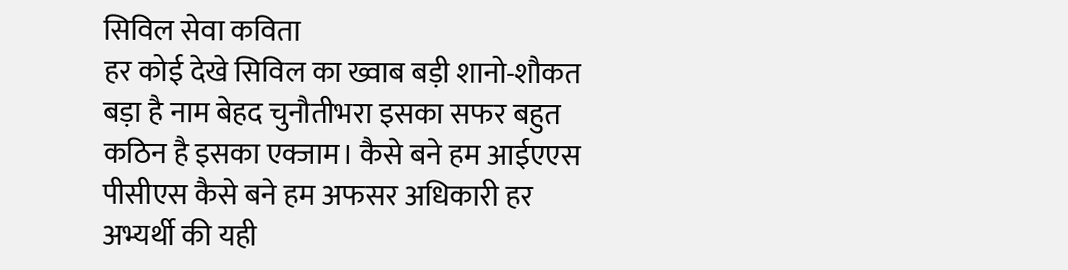सिविल सेवा कविता
हर कोई देखे सिविल का ख्वाब बड़ी शानो-शौकत बड़ा है नाम बेहद चुनौतीभरा इसका सफर बहुत कठिन है इसका एक्जाम। कैसे बने हम आईएएस पीसीएस कैसे बने हम अफसर अधिकारी हर अभ्यर्थी की यही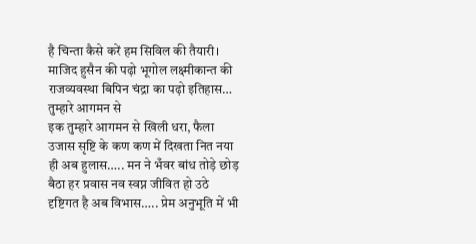है चिन्ता कैसे करें हम सिविल की तैयारी। माजिद हुसैन की पढ़ो भूगोल लक्ष्मीकान्त की राजव्यवस्था बिपिन चंद्रा का पढ़ो इतिहास…
तुम्हारे आगमन से
इक तुम्हारे आगमन से खिली धरा, फैला उजास सृष्टि के कण कण में दिखता नित नया ही अब हुलास….. मन ने भँवर बांध तोड़े छोड़ बैठा हर प्रवास नव स्वप्न जीवित हो उठे दृष्टिगत है अब विभास….. प्रेम अनुभूति में भी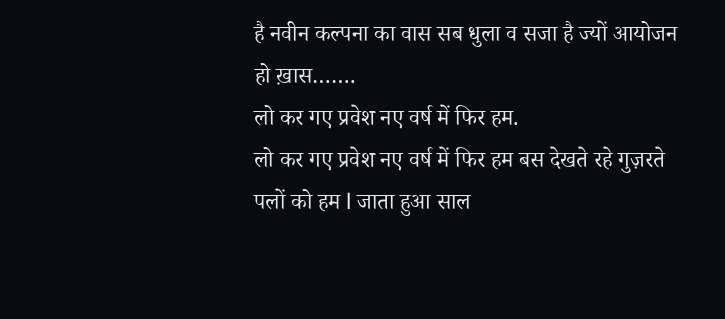है नवीन कल्पना का वास सब धुला व सजा है ज्यों आयोजन हो ख़ास…….
लो कर गए प्रवेश नए वर्ष में फिर हम.
लो कर गए प्रवेश नए वर्ष में फिर हम बस देखते रहे गुज़रते पलों को हम l जाता हुआ साल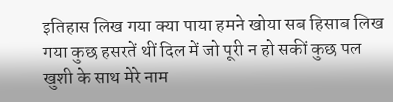इतिहास लिख गया क्या पाया हमने खोया सब हिसाब लिख गया कुछ हसरतें थीं दिल में जो पूरी न हो सकीं कुछ पल खुशी के साथ मेरे नाम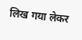लिख गया लेकर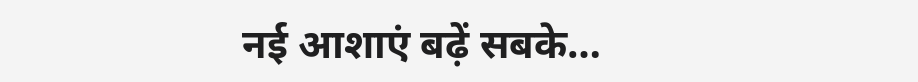नई आशाएं बढ़ें सबके…